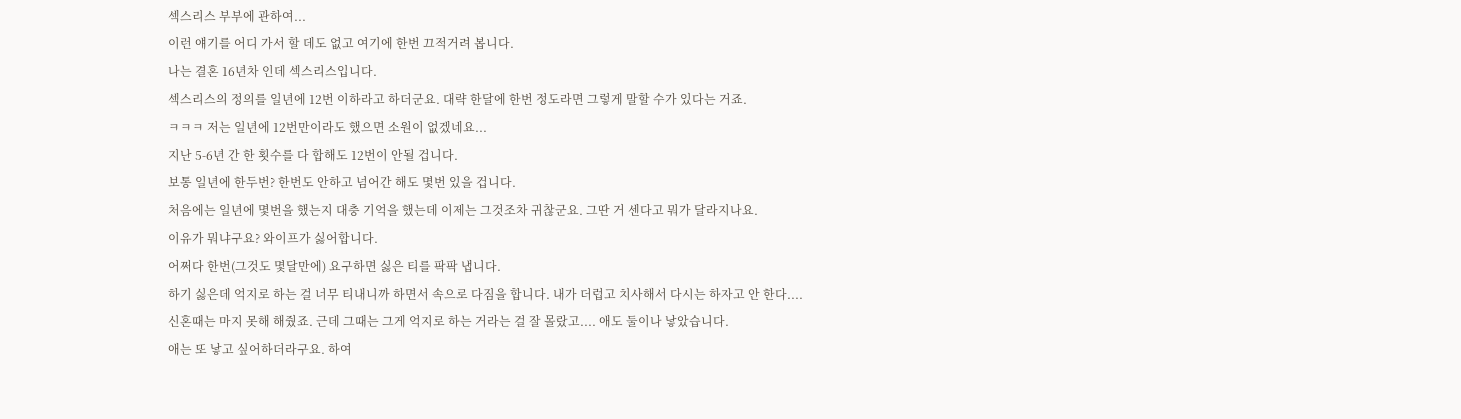섹스리스 부부에 관하여...
이런 얘기를 어디 가서 할 데도 없고 여기에 한번 끄적거려 봅니다.
나는 결혼 16년차 인데 섹스리스입니다.
섹스리스의 정의를 일년에 12번 이하라고 하더군요. 대략 한달에 한번 정도라면 그렇게 말할 수가 있다는 거죠.
ㅋㅋㅋ 저는 일년에 12번만이라도 했으면 소원이 없겠네요...
지난 5-6년 간 한 횟수를 다 합해도 12번이 안될 겁니다.
보통 일년에 한두번? 한번도 안하고 넘어간 해도 몇번 있을 겁니다.
처음에는 일년에 몇번을 했는지 대충 기억을 했는데 이제는 그것조차 귀찮군요. 그딴 거 센다고 뭐가 달라지나요.
이유가 뭐냐구요? 와이프가 싫어합니다.
어쩌다 한번(그것도 몇달만에) 요구하면 싫은 티를 팍팍 냅니다.
하기 싫은데 억지로 하는 걸 너무 티내니까 하면서 속으로 다짐을 합니다. 내가 더럽고 치사해서 다시는 하자고 안 한다....
신혼때는 마지 못해 해줬죠. 근데 그때는 그게 억지로 하는 거라는 걸 잘 몰랐고.... 애도 둘이나 낳았습니다.
애는 또 낳고 싶어하더라구요. 하여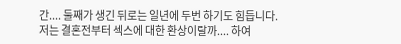간.... 둘째가 생긴 뒤로는 일년에 두번 하기도 힘듭니다.
저는 결혼전부터 섹스에 대한 환상이랄까.... 하여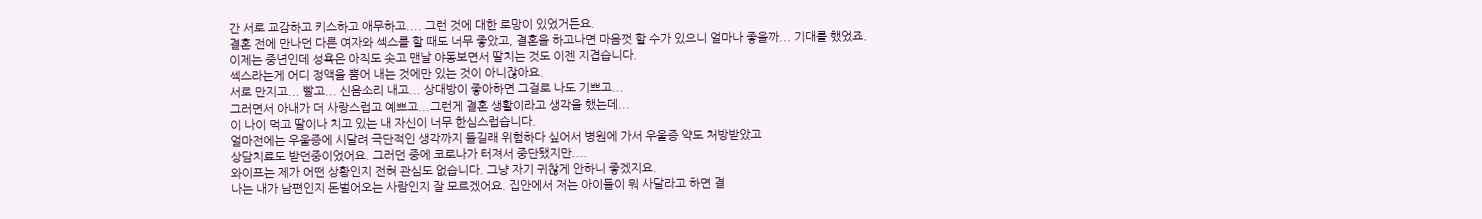간 서로 교감하고 키스하고 애무하고.... 그런 것에 대한 로망이 있었거든요.
결혼 전에 만나던 다른 여자와 섹스를 할 때도 너무 좋았고, 결혼을 하고나면 마음껏 할 수가 있으니 얼마나 좋을까... 기대를 했었죠.
이제는 중년인데 성욕은 아직도 솟고 맨날 야동보면서 딸치는 것도 이젠 지겹습니다.
섹스라는게 어디 정액을 뿜어 내는 것에만 있는 것이 아니잖아요.
서로 만지고... 빨고... 신음소리 내고... 상대방이 좋아하면 그걸로 나도 기쁘고...
그러면서 아내가 더 사랑스럽고 예쁘고...그런게 결혼 생활이라고 생각을 했는데...
이 나이 먹고 딸이나 치고 있는 내 자신이 너무 한심스럽습니다.
얼마전에는 우울증에 시달려 극단적인 생각까지 들길래 위험하다 싶어서 병원에 가서 우울증 약도 처방받았고
상담치료도 받던중이었어요. 그러던 중에 코로나가 터져서 중단됐지만....
와이프는 제가 어떤 상황인지 전혀 관심도 없습니다. 그냥 자기 귀찮게 안하니 좋겠지요.
나는 내가 남편인지 돈벌어오는 사람인지 잘 모르겠어요. 집안에서 저는 아이들이 뭐 사달라고 하면 결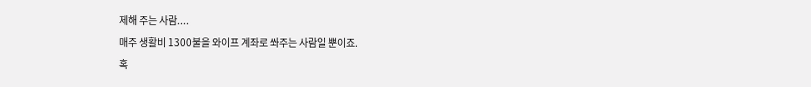제해 주는 사람....
매주 생활비 1300불을 와이프 계좌로 쏴주는 사람일 뿐이죠.
혹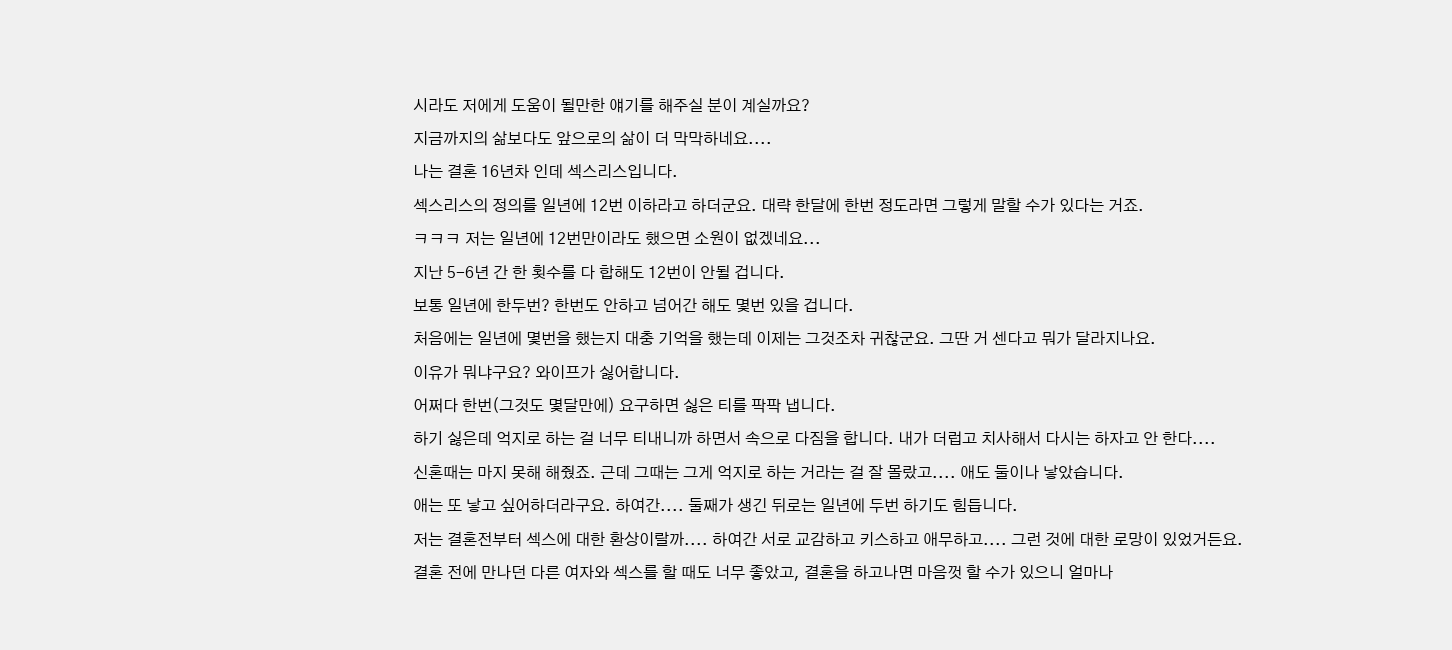시라도 저에게 도움이 될만한 얘기를 해주실 분이 계실까요?
지금까지의 삶보다도 앞으로의 삶이 더 막막하네요....
나는 결혼 16년차 인데 섹스리스입니다.
섹스리스의 정의를 일년에 12번 이하라고 하더군요. 대략 한달에 한번 정도라면 그렇게 말할 수가 있다는 거죠.
ㅋㅋㅋ 저는 일년에 12번만이라도 했으면 소원이 없겠네요...
지난 5-6년 간 한 횟수를 다 합해도 12번이 안될 겁니다.
보통 일년에 한두번? 한번도 안하고 넘어간 해도 몇번 있을 겁니다.
처음에는 일년에 몇번을 했는지 대충 기억을 했는데 이제는 그것조차 귀찮군요. 그딴 거 센다고 뭐가 달라지나요.
이유가 뭐냐구요? 와이프가 싫어합니다.
어쩌다 한번(그것도 몇달만에) 요구하면 싫은 티를 팍팍 냅니다.
하기 싫은데 억지로 하는 걸 너무 티내니까 하면서 속으로 다짐을 합니다. 내가 더럽고 치사해서 다시는 하자고 안 한다....
신혼때는 마지 못해 해줬죠. 근데 그때는 그게 억지로 하는 거라는 걸 잘 몰랐고.... 애도 둘이나 낳았습니다.
애는 또 낳고 싶어하더라구요. 하여간.... 둘째가 생긴 뒤로는 일년에 두번 하기도 힘듭니다.
저는 결혼전부터 섹스에 대한 환상이랄까.... 하여간 서로 교감하고 키스하고 애무하고.... 그런 것에 대한 로망이 있었거든요.
결혼 전에 만나던 다른 여자와 섹스를 할 때도 너무 좋았고, 결혼을 하고나면 마음껏 할 수가 있으니 얼마나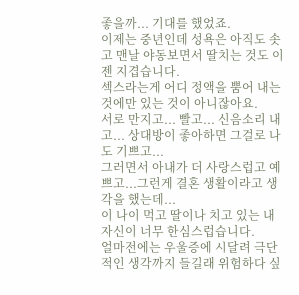좋을까... 기대를 했었죠.
이제는 중년인데 성욕은 아직도 솟고 맨날 야동보면서 딸치는 것도 이젠 지겹습니다.
섹스라는게 어디 정액을 뿜어 내는 것에만 있는 것이 아니잖아요.
서로 만지고... 빨고... 신음소리 내고... 상대방이 좋아하면 그걸로 나도 기쁘고...
그러면서 아내가 더 사랑스럽고 예쁘고...그런게 결혼 생활이라고 생각을 했는데...
이 나이 먹고 딸이나 치고 있는 내 자신이 너무 한심스럽습니다.
얼마전에는 우울증에 시달려 극단적인 생각까지 들길래 위험하다 싶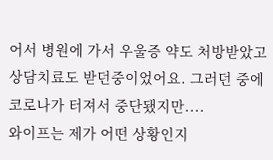어서 병원에 가서 우울증 약도 처방받았고
상담치료도 받던중이었어요. 그러던 중에 코로나가 터져서 중단됐지만....
와이프는 제가 어떤 상황인지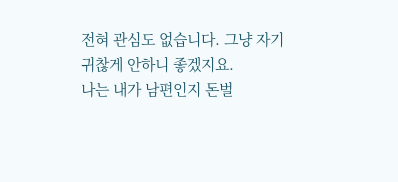전혀 관심도 없습니다. 그냥 자기 귀찮게 안하니 좋겠지요.
나는 내가 남편인지 돈벌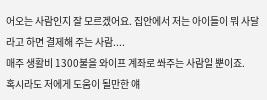어오는 사람인지 잘 모르겠어요. 집안에서 저는 아이들이 뭐 사달라고 하면 결제해 주는 사람....
매주 생활비 1300불을 와이프 계좌로 쏴주는 사람일 뿐이죠.
혹시라도 저에게 도움이 될만한 얘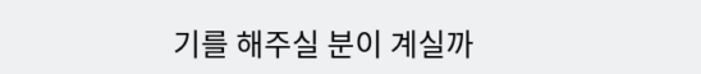기를 해주실 분이 계실까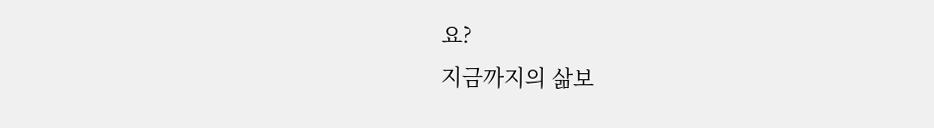요?
지금까지의 삶보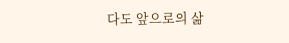다도 앞으로의 삶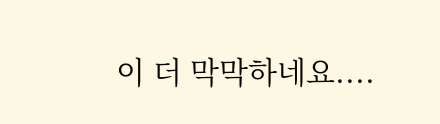이 더 막막하네요....